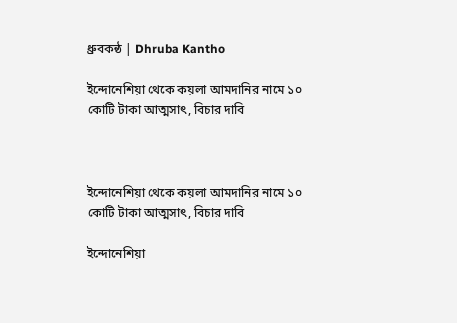ধ্রুবকন্ঠ | Dhruba Kantho

ইন্দোনেশিয়া থেকে কয়লা আমদানির নামে ১০ কোটি টাকা আত্মসাৎ, বিচার দাবি



ইন্দোনেশিয়া থেকে কয়লা আমদানির নামে ১০ কোটি টাকা আত্মসাৎ, বিচার দাবি

ইন্দোনেশিয়া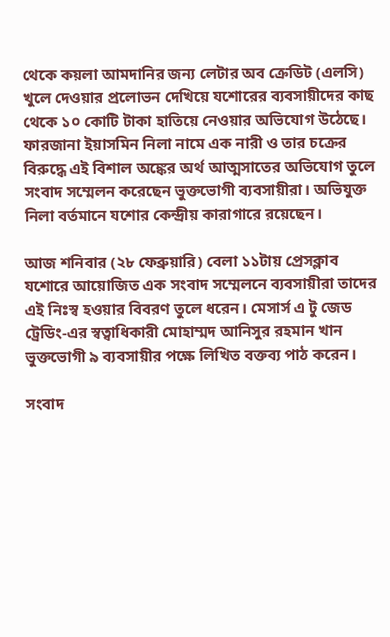থেকে কয়লা আমদানির জন্য লেটার অব ক্রেডিট (এলসি) খুলে দেওয়ার প্রলোভন দেখিয়ে যশোরের ব্যবসায়ীদের কাছ থেকে ১০ কোটি টাকা হাতিয়ে নেওয়ার অভিযোগ উঠেছে। ফারজানা ইয়াসমিন নিলা নামে এক নারী ও তার চক্রের বিরুদ্ধে এই বিশাল অঙ্কের অর্থ আত্মসাতের অভিযোগ তুলে সংবাদ সম্মেলন করেছেন ভুক্তভোগী ব্যবসায়ীরা। অভিযুক্ত নিলা বর্তমানে যশোর কেন্দ্রীয় কারাগারে রয়েছেন।

আজ শনিবার (২৮ ফেব্রুয়ারি) বেলা ১১টায় প্রেসক্লাব যশোরে আয়োজিত এক সংবাদ সম্মেলনে ব্যবসায়ীরা তাদের এই নিঃস্ব হওয়ার বিবরণ তুলে ধরেন। মেসার্স এ টু জেড ট্রেডিং-এর স্বত্বাধিকারী মোহাম্মদ আনিসুর রহমান খান ভুক্তভোগী ৯ ব্যবসায়ীর পক্ষে লিখিত বক্তব্য পাঠ করেন।

সংবাদ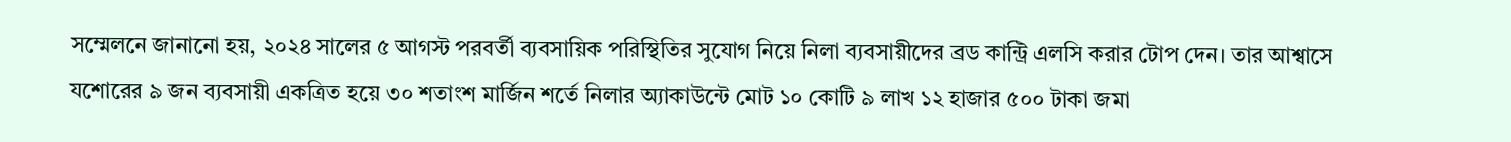সম্মেলনে জানানো হয়, ২০২৪ সালের ৫ আগস্ট পরবর্তী ব্যবসায়িক পরিস্থিতির সুযোগ নিয়ে নিলা ব্যবসায়ীদের ব্রড কান্ট্রি এলসি করার টোপ দেন। তার আশ্বাসে যশোরের ৯ জন ব্যবসায়ী একত্রিত হয়ে ৩০ শতাংশ মার্জিন শর্তে নিলার অ্যাকাউন্টে মোট ১০ কোটি ৯ লাখ ১২ হাজার ৫০০ টাকা জমা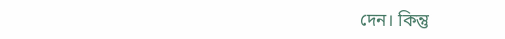দেন। কিন্তু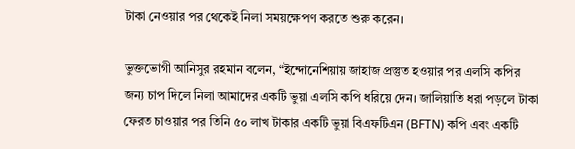টাকা নেওয়ার পর থেকেই নিলা সময়ক্ষেপণ করতে শুরু করেন।

ভুক্তভোগী আনিসুর রহমান বলেন, “ইন্দোনেশিয়ায় জাহাজ প্রস্তুত হওয়ার পর এলসি কপির জন্য চাপ দিলে নিলা আমাদের একটি ভুয়া এলসি কপি ধরিয়ে দেন। জালিয়াতি ধরা পড়লে টাকা ফেরত চাওয়ার পর তিনি ৫০ লাখ টাকার একটি ভুয়া বিএফটিএন (BFTN) কপি এবং একটি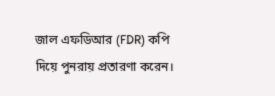জাল এফডিআর (FDR) কপি দিয়ে পুনরায় প্রতারণা করেন।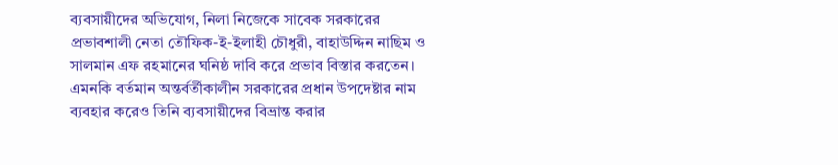ব্যবসায়ীদের অভিযোগ, নিলা নিজেকে সাবেক সরকারের প্রভাবশালী নেতা তৌফিক-ই-ইলাহী চৌধুরী, বাহাউদ্দিন নাছিম ও সালমান এফ রহমানের ঘনিষ্ঠ দাবি করে প্রভাব বিস্তার করতেন। এমনকি বর্তমান অন্তর্বর্তীকালীন সরকারের প্রধান উপদেষ্টার নাম ব্যবহার করেও তিনি ব্যবসায়ীদের বিভ্রান্ত করার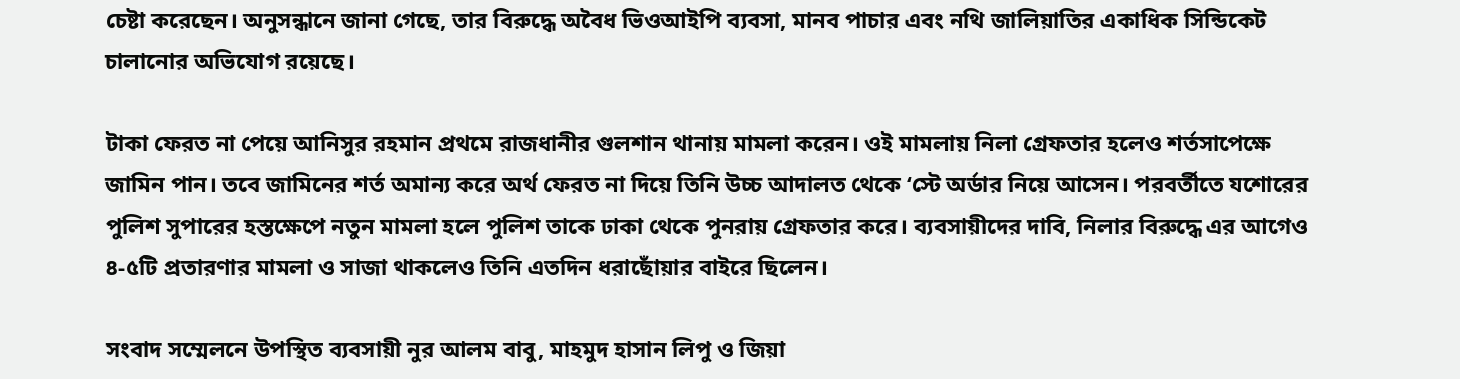চেষ্টা করেছেন। অনুসন্ধানে জানা গেছে, তার বিরুদ্ধে অবৈধ ভিওআইপি ব্যবসা, মানব পাচার এবং নথি জালিয়াতির একাধিক সিন্ডিকেট চালানোর অভিযোগ রয়েছে।

টাকা ফেরত না পেয়ে আনিসুর রহমান প্রথমে রাজধানীর গুলশান থানায় মামলা করেন। ওই মামলায় নিলা গ্রেফতার হলেও শর্তসাপেক্ষে জামিন পান। তবে জামিনের শর্ত অমান্য করে অর্থ ফেরত না দিয়ে তিনি উচ্চ আদালত থেকে ‘স্টে অর্ডার নিয়ে আসেন। পরবর্তীতে যশোরের পুলিশ সুপারের হস্তক্ষেপে নতুন মামলা হলে পুলিশ তাকে ঢাকা থেকে পুনরায় গ্রেফতার করে। ব্যবসায়ীদের দাবি, নিলার বিরুদ্ধে এর আগেও ৪-৫টি প্রতারণার মামলা ও সাজা থাকলেও তিনি এতদিন ধরাছোঁয়ার বাইরে ছিলেন।

সংবাদ সম্মেলনে উপস্থিত ব্যবসায়ী নুর আলম বাবু, মাহমুদ হাসান লিপু ও জিয়া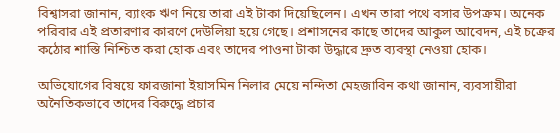বিশ্বাসরা জানান, ব্যাংক ঋণ নিয়ে তারা এই টাকা দিয়েছিলেন। এখন তারা পথে বসার উপক্রম। অনেক পরিবার এই প্রতারণার কারণে দেউলিয়া হয়ে গেছে। প্রশাসনের কাছে তাদের আকুল আবেদন, এই চক্রের কঠোর শাস্তি নিশ্চিত করা হোক এবং তাদের পাওনা টাকা উদ্ধারে দ্রুত ব্যবস্থা নেওয়া হোক।

অভিযোগের বিষয়ে ফারজানা ইয়াসমিন নিলার মেয়ে নন্দিতা মেহজাবিন কথা জানান, ব্যবসায়ীরা অনৈতিকভাবে তাদের বিরুদ্ধে প্রচার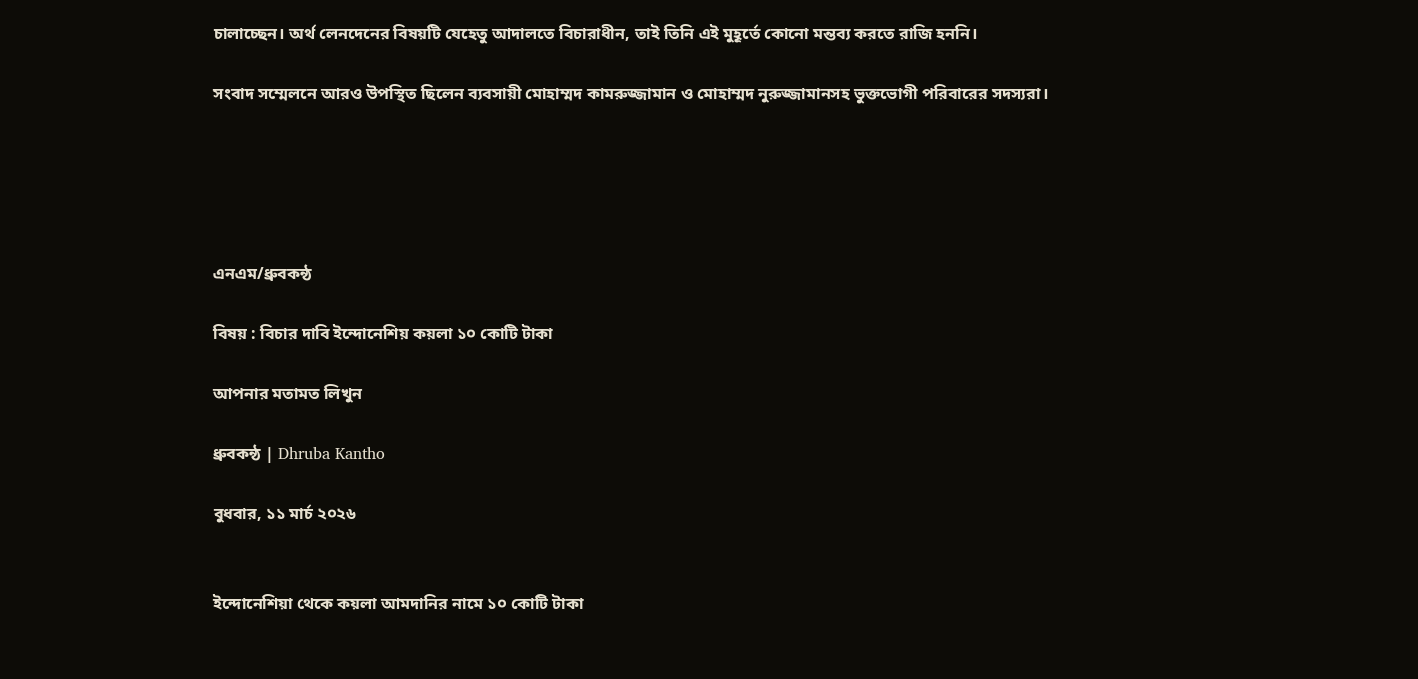চালাচ্ছেন। অর্থ লেনদেনের বিষয়টি যেহেতু আদালতে বিচারাধীন, তাই তিনি এই মুহূর্তে কোনো মন্তব্য করতে রাজি হননি।

সংবাদ সম্মেলনে আরও উপস্থিত ছিলেন ব্যবসায়ী মোহাম্মদ কামরুজ্জামান ও মোহাম্মদ নুরুজ্জামানসহ ভুক্তভোগী পরিবারের সদস্যরা।





এনএম/ধ্রুবকন্ঠ

বিষয় : বিচার দাবি ইন্দোনেশিয় কয়লা ১০ কোটি টাকা

আপনার মতামত লিখুন

ধ্রুবকন্ঠ | Dhruba Kantho

বুধবার, ১১ মার্চ ২০২৬


ইন্দোনেশিয়া থেকে কয়লা আমদানির নামে ১০ কোটি টাকা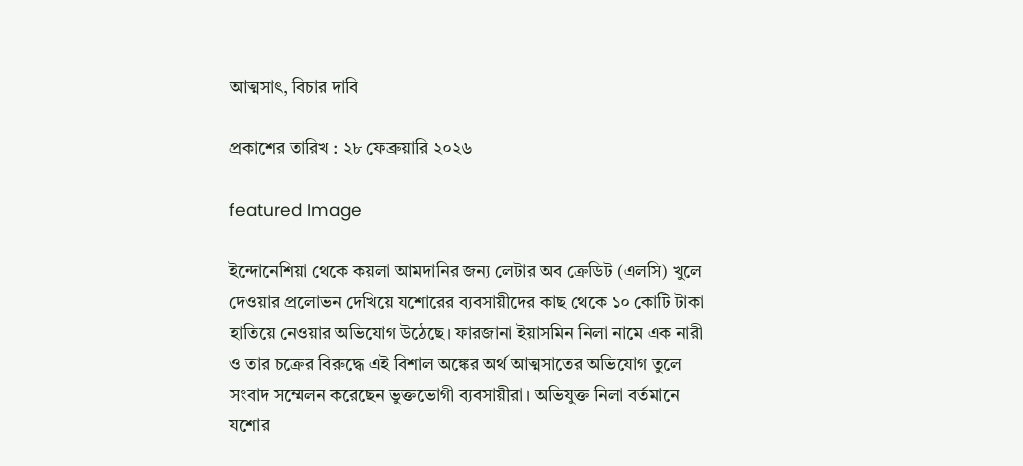আত্মসাৎ, বিচার দাবি

প্রকাশের তারিখ : ২৮ ফেব্রুয়ারি ২০২৬

featured Image

ইন্দোনেশিয়া থেকে কয়লা আমদানির জন্য লেটার অব ক্রেডিট (এলসি) খুলে দেওয়ার প্রলোভন দেখিয়ে যশোরের ব্যবসায়ীদের কাছ থেকে ১০ কোটি টাকা হাতিয়ে নেওয়ার অভিযোগ উঠেছে। ফারজানা ইয়াসমিন নিলা নামে এক নারী ও তার চক্রের বিরুদ্ধে এই বিশাল অঙ্কের অর্থ আত্মসাতের অভিযোগ তুলে সংবাদ সম্মেলন করেছেন ভুক্তভোগী ব্যবসায়ীরা। অভিযুক্ত নিলা বর্তমানে যশোর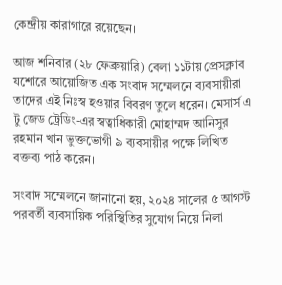কেন্দ্রীয় কারাগারে রয়েছেন।

আজ শনিবার (২৮ ফেব্রুয়ারি) বেলা ১১টায় প্রেসক্লাব যশোরে আয়োজিত এক সংবাদ সম্মেলনে ব্যবসায়ীরা তাদের এই নিঃস্ব হওয়ার বিবরণ তুলে ধরেন। মেসার্স এ টু জেড ট্রেডিং-এর স্বত্বাধিকারী মোহাম্মদ আনিসুর রহমান খান ভুক্তভোগী ৯ ব্যবসায়ীর পক্ষে লিখিত বক্তব্য পাঠ করেন।

সংবাদ সম্মেলনে জানানো হয়, ২০২৪ সালের ৫ আগস্ট পরবর্তী ব্যবসায়িক পরিস্থিতির সুযোগ নিয়ে নিলা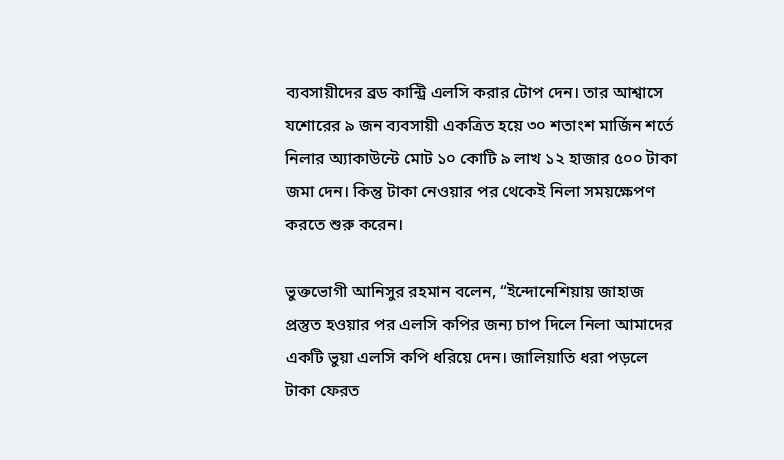ব্যবসায়ীদের ব্রড কান্ট্রি এলসি করার টোপ দেন। তার আশ্বাসে যশোরের ৯ জন ব্যবসায়ী একত্রিত হয়ে ৩০ শতাংশ মার্জিন শর্তে নিলার অ্যাকাউন্টে মোট ১০ কোটি ৯ লাখ ১২ হাজার ৫০০ টাকা জমা দেন। কিন্তু টাকা নেওয়ার পর থেকেই নিলা সময়ক্ষেপণ করতে শুরু করেন।

ভুক্তভোগী আনিসুর রহমান বলেন, “ইন্দোনেশিয়ায় জাহাজ প্রস্তুত হওয়ার পর এলসি কপির জন্য চাপ দিলে নিলা আমাদের একটি ভুয়া এলসি কপি ধরিয়ে দেন। জালিয়াতি ধরা পড়লে টাকা ফেরত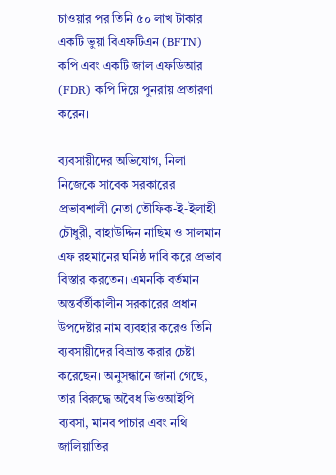চাওয়ার পর তিনি ৫০ লাখ টাকার একটি ভুয়া বিএফটিএন (BFTN) কপি এবং একটি জাল এফডিআর (FDR) কপি দিয়ে পুনরায় প্রতারণা করেন।

ব্যবসায়ীদের অভিযোগ, নিলা নিজেকে সাবেক সরকারের প্রভাবশালী নেতা তৌফিক-ই-ইলাহী চৌধুরী, বাহাউদ্দিন নাছিম ও সালমান এফ রহমানের ঘনিষ্ঠ দাবি করে প্রভাব বিস্তার করতেন। এমনকি বর্তমান অন্তর্বর্তীকালীন সরকারের প্রধান উপদেষ্টার নাম ব্যবহার করেও তিনি ব্যবসায়ীদের বিভ্রান্ত করার চেষ্টা করেছেন। অনুসন্ধানে জানা গেছে, তার বিরুদ্ধে অবৈধ ভিওআইপি ব্যবসা, মানব পাচার এবং নথি জালিয়াতির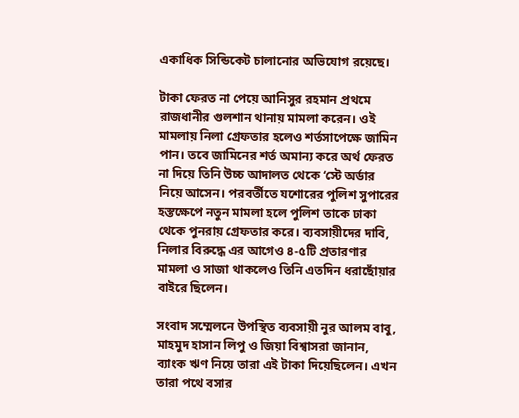একাধিক সিন্ডিকেট চালানোর অভিযোগ রয়েছে।

টাকা ফেরত না পেয়ে আনিসুর রহমান প্রথমে রাজধানীর গুলশান থানায় মামলা করেন। ওই মামলায় নিলা গ্রেফতার হলেও শর্তসাপেক্ষে জামিন পান। তবে জামিনের শর্ত অমান্য করে অর্থ ফেরত না দিয়ে তিনি উচ্চ আদালত থেকে ‘স্টে অর্ডার নিয়ে আসেন। পরবর্তীতে যশোরের পুলিশ সুপারের হস্তক্ষেপে নতুন মামলা হলে পুলিশ তাকে ঢাকা থেকে পুনরায় গ্রেফতার করে। ব্যবসায়ীদের দাবি, নিলার বিরুদ্ধে এর আগেও ৪-৫টি প্রতারণার মামলা ও সাজা থাকলেও তিনি এতদিন ধরাছোঁয়ার বাইরে ছিলেন।

সংবাদ সম্মেলনে উপস্থিত ব্যবসায়ী নুর আলম বাবু, মাহমুদ হাসান লিপু ও জিয়া বিশ্বাসরা জানান, ব্যাংক ঋণ নিয়ে তারা এই টাকা দিয়েছিলেন। এখন তারা পথে বসার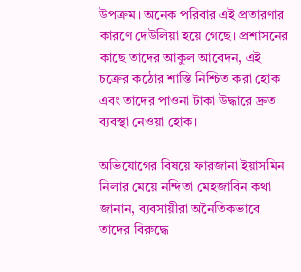উপক্রম। অনেক পরিবার এই প্রতারণার কারণে দেউলিয়া হয়ে গেছে। প্রশাসনের কাছে তাদের আকুল আবেদন, এই চক্রের কঠোর শাস্তি নিশ্চিত করা হোক এবং তাদের পাওনা টাকা উদ্ধারে দ্রুত ব্যবস্থা নেওয়া হোক।

অভিযোগের বিষয়ে ফারজানা ইয়াসমিন নিলার মেয়ে নন্দিতা মেহজাবিন কথা জানান, ব্যবসায়ীরা অনৈতিকভাবে তাদের বিরুদ্ধে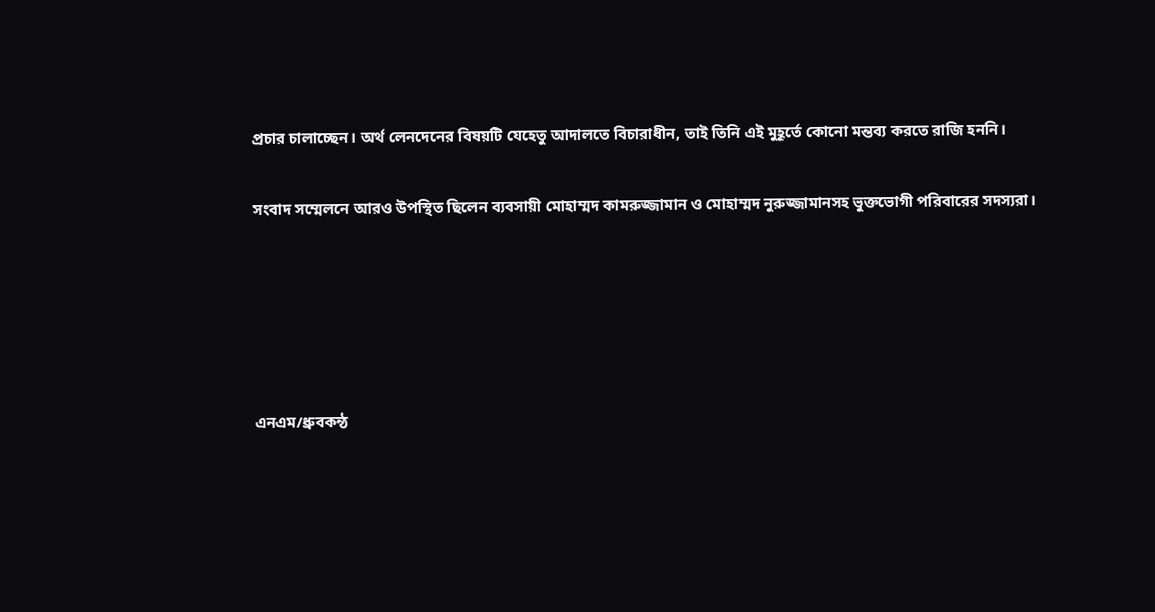প্রচার চালাচ্ছেন। অর্থ লেনদেনের বিষয়টি যেহেতু আদালতে বিচারাধীন, তাই তিনি এই মুহূর্তে কোনো মন্তব্য করতে রাজি হননি।

সংবাদ সম্মেলনে আরও উপস্থিত ছিলেন ব্যবসায়ী মোহাম্মদ কামরুজ্জামান ও মোহাম্মদ নুরুজ্জামানসহ ভুক্তভোগী পরিবারের সদস্যরা।





এনএম/ধ্রুবকন্ঠ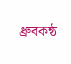ধ্রুবকন্ঠ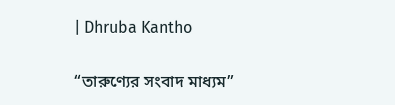| Dhruba Kantho

“তারুণ্যের সংবাদ মাধ্যম”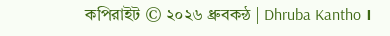কপিরাইট © ২০২৬ ধ্রুবকন্ঠ | Dhruba Kantho ।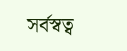সর্বস্বত্ব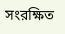সংরক্ষিত